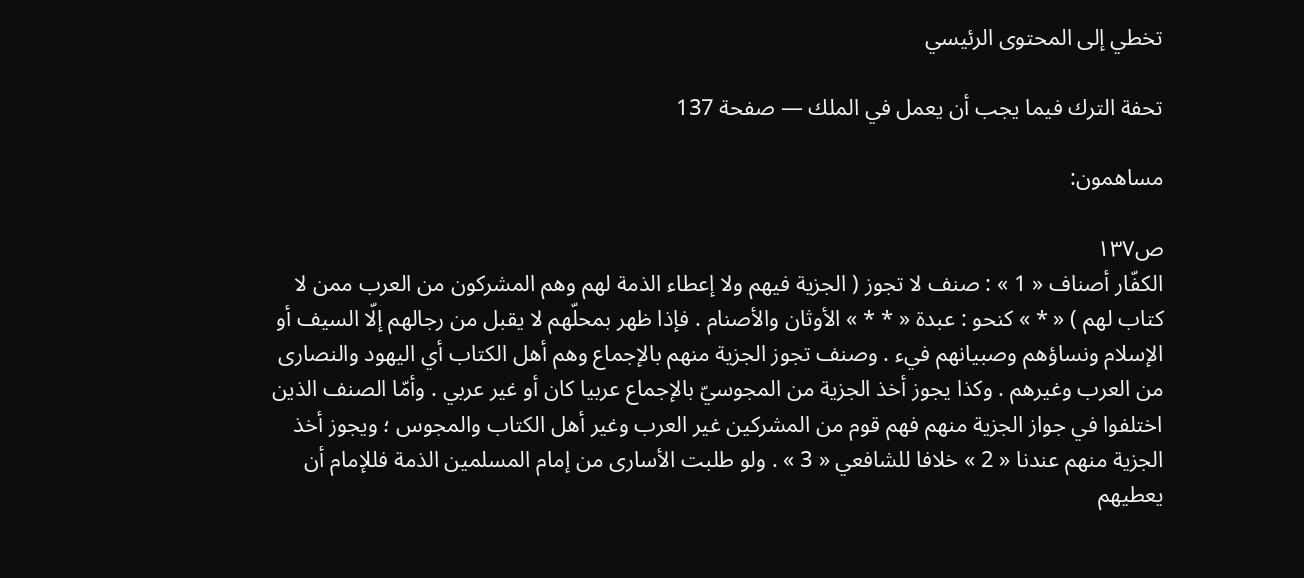تخطي إلى المحتوى الرئيسي

تحفة الترك فيما يجب أن يعمل في الملك — صفحة 137

مساهمون:

ص١٣٧
الكفّار أصناف « 1 » : صنف لا تجوز ( الجزية فيهم ولا إعطاء الذمة لهم وهم المشركون من العرب ممن لا كتاب لهم ) « * » كنحو : عبدة « * * » الأوثان والأصنام . فإذا ظهر بمحلّهم لا يقبل من رجالهم إلّا السيف أو الإسلام ونساؤهم وصبيانهم فيء . وصنف تجوز الجزية منهم بالإجماع وهم أهل الكتاب أي اليهود والنصارى من العرب وغيرهم . وكذا يجوز أخذ الجزية من المجوسيّ بالإجماع عربيا كان أو غير عربي . وأمّا الصنف الذين اختلفوا في جواز الجزية منهم فهم قوم من المشركين غير العرب وغير أهل الكتاب والمجوس ؛ ويجوز أخذ الجزية منهم عندنا « 2 » خلافا للشافعي « 3 » . ولو طلبت الأسارى من إمام المسلمين الذمة فللإمام أن يعطيهم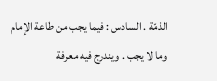الذمّة . السادس : فيما يجب من طاعة الإمام وما لا يجب . ويندرج فيه معرفة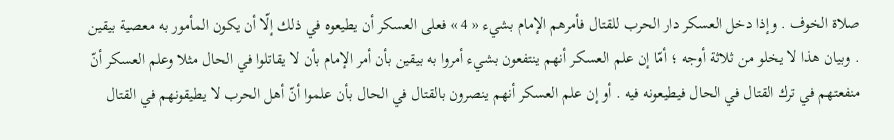صلاة الخوف . وإذا دخل العسكر دار الحرب للقتال فأمرهم الإمام بشيء « 4 » فعلى العسكر أن يطيعوه في ذلك إلّا أن يكون المأمور به معصية بيقين . وبيان هذا لا يخلو من ثلاثة أوجه ؛ أمّا إن علم العسكر أنهم ينتفعون بشيء أمروا به بيقين بأن أمر الإمام بأن لا يقاتلوا في الحال مثلا وعلم العسكر أنّ منفعتهم في ترك القتال في الحال فيطيعونه فيه . أو إن علم العسكر أنهم ينصرون بالقتال في الحال بأن علموا أنّ أهل الحرب لا يطيقونهم في القتال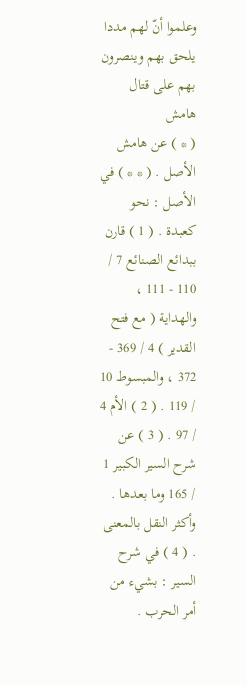وعلموا أنّ لهم مددا يلحق بهم وينصرون بهم على قتال
هامش
( * ) عن هامش الأصل . ( * * ) في الأصل : نحو كعبدة . ( 1 ) قارن ببدائع الصنائع 7 / 110 - 111 ، والهداية ( مع فتح القدير ) 4 / 369 - 372 ، والمبسوط 10 / 119 . ( 2 ) الأم 4 / 97 . ( 3 ) عن شرح السير الكبير 1 / 165 وما بعدها . وأكثر النقل بالمعنى . ( 4 ) في شرح السير : بشيء من أمر الحرب .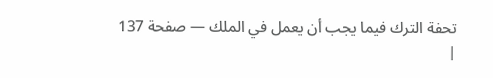تحفة الترك فيما يجب أن يعمل في الملك — صفحة 137 |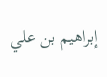إبراهيم بن علي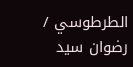الطرطوسي / رضوان سيد